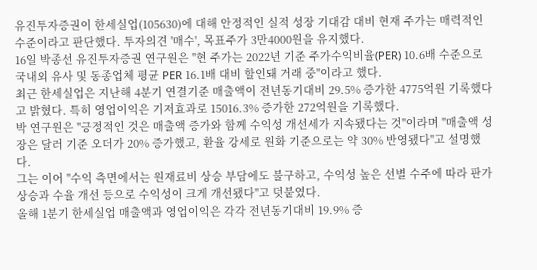유진투자증권이 한세실업(105630)에 대해 안정적인 실적 성장 기대감 대비 현재 주가는 매력적인 수준이라고 판단했다. 투자의견 '매수', 목표주가 3만4000원을 유지했다.
16일 박종선 유진투자증권 연구원은 "현 주가는 2022년 기준 주가수익비율(PER) 10.6배 수준으로 국내외 유사 및 동종업체 평균 PER 16.1배 대비 할인돼 거래 중"이라고 했다.
최근 한세실업은 지난해 4분기 연결기준 매출액이 전년동기대비 29.5% 증가한 4775억원 기록했다고 밝혔다. 특히 영업이익은 기저효과로 15016.3% 증가한 272억원을 기록했다.
박 연구원은 "긍정적인 것은 매출액 증가와 함께 수익성 개선세가 지속됐다는 것"이라며 "매출액 성장은 달러 기준 오더가 20% 증가했고, 환율 강세로 원화 기준으로는 약 30% 반영됐다"고 설명했다.
그는 이어 "수익 측면에서는 원재료비 상승 부담에도 불구하고, 수익성 높은 선별 수주에 따라 판가 상승과 수율 개선 등으로 수익성이 크게 개선됐다"고 덧붙였다.
올해 1분기 한세실업 매출액과 영업이익은 각각 전년동기대비 19.9% 증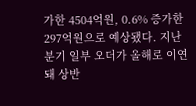가한 4504억원, 0.6% 증가한 297억원으로 예상됐다. 지난 분기 일부 오더가 올해로 이연돼 상반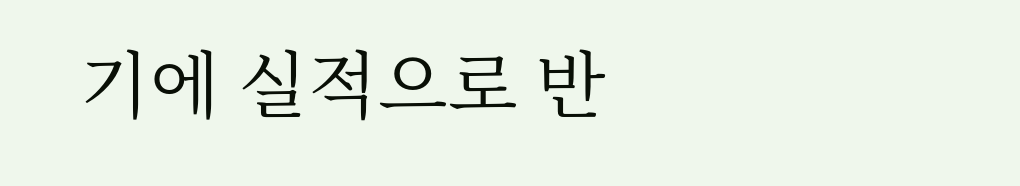기에 실적으로 반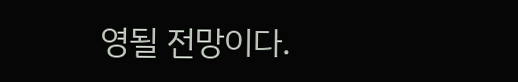영될 전망이다.